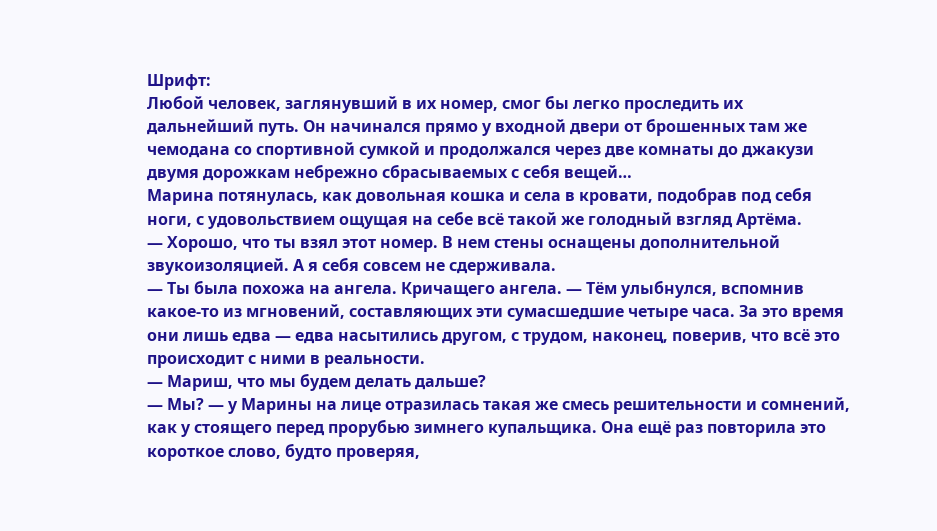Шрифт:
Любой человек, заглянувший в их номер, смог бы легко проследить их дальнейший путь. Он начинался прямо у входной двери от брошенных там же чемодана со спортивной сумкой и продолжался через две комнаты до джакузи двумя дорожкам небрежно сбрасываемых с себя вещей…
Марина потянулась, как довольная кошка и села в кровати, подобрав под себя ноги, с удовольствием ощущая на себе всё такой же голодный взгляд Артёма.
— Хорошо, что ты взял этот номер. В нем стены оснащены дополнительной звукоизоляцией. А я себя совсем не сдерживала.
— Ты была похожа на ангела. Кричащего ангела. — Тём улыбнулся, вспомнив какое-то из мгновений, составляющих эти сумасшедшие четыре часа. За это время они лишь едва — едва насытились другом, с трудом, наконец, поверив, что всё это происходит с ними в реальности.
— Мариш, что мы будем делать дальше?
— Мы? — у Марины на лице отразилась такая же смесь решительности и сомнений, как у стоящего перед прорубью зимнего купальщика. Она ещё раз повторила это короткое слово, будто проверяя,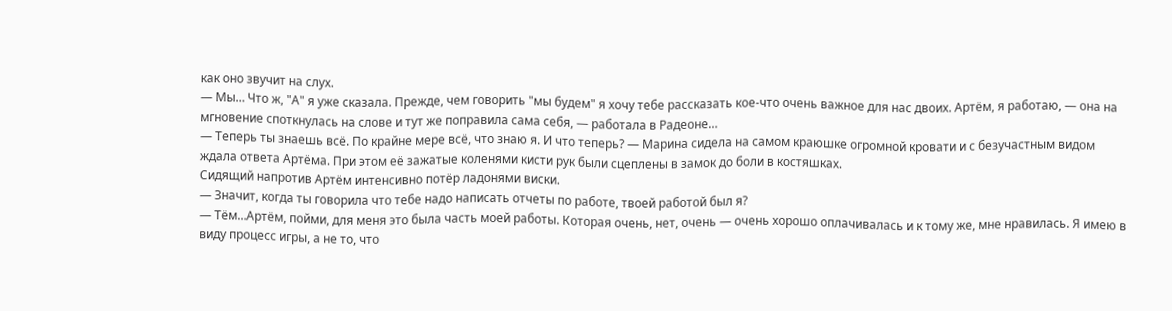как оно звучит на слух.
— Мы… Что ж, "А" я уже сказала. Прежде, чем говорить "мы будем" я хочу тебе рассказать кое-что очень важное для нас двоих. Артём, я работаю, — она на мгновение споткнулась на слове и тут же поправила сама себя, — работала в Радеоне…
— Теперь ты знаешь всё. По крайне мере всё, что знаю я. И что теперь? — Марина сидела на самом краюшке огромной кровати и с безучастным видом ждала ответа Артёма. При этом её зажатые коленями кисти рук были сцеплены в замок до боли в костяшках.
Сидящий напротив Артём интенсивно потёр ладонями виски.
— Значит, когда ты говорила что тебе надо написать отчеты по работе, твоей работой был я?
— Тём…Артём, пойми, для меня это была часть моей работы. Которая очень, нет, очень — очень хорошо оплачивалась и к тому же, мне нравилась. Я имею в виду процесс игры, а не то, что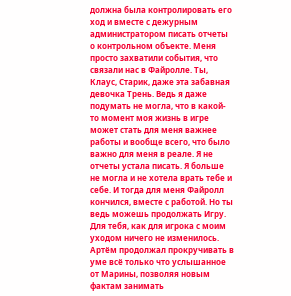должна была контролировать его ход и вместе с дежурным администратором писать отчеты о контрольном объекте. Меня просто захватили события, что связали нас в Файролле. Ты, Клаус, Старик, даже эта забавная девочка Трень. Ведь я даже подумать не могла, что в какой-то момент моя жизнь в игре может стать для меня важнее работы и вообще всего, что было важно для меня в реале. Я не отчеты устала писать. Я больше не могла и не хотела врать тебе и себе. И тогда для меня Файролл кончился, вместе с работой. Но ты ведь можешь продолжать Игру. Для тебя, как для игрока с моим уходом ничего не изменилось.
Артём продолжал прокручивать в уме всё только что услышанное от Марины, позволяя новым фактам занимать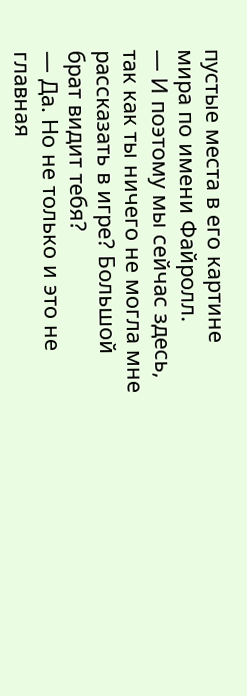пустые места в его картине мира по имени Файролл.
— И поэтому мы сейчас здесь, так как ты ничего не могла мне рассказать в игре? Большой брат видит тебя?
— Да. Но не только и это не главная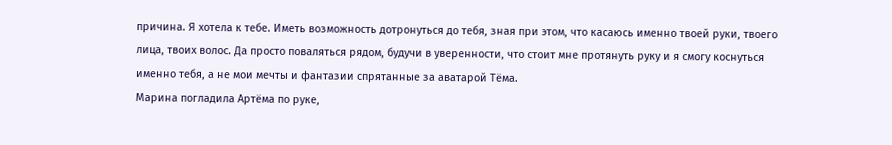причина. Я хотела к тебе. Иметь возможность дотронуться до тебя, зная при этом, что касаюсь именно твоей руки, твоего лица, твоих волос. Да просто поваляться рядом, будучи в уверенности, что стоит мне протянуть руку и я смогу коснуться именно тебя, а не мои мечты и фантазии спрятанные за аватарой Тёма.
Марина погладила Артёма по руке,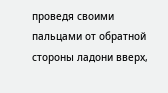проведя своими пальцами от обратной стороны ладони вверх,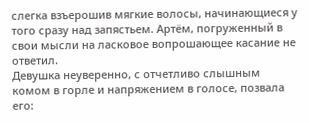слегка взъерошив мягкие волосы, начинающиеся у того сразу над запястьем. Артём, погруженный в свои мысли на ласковое вопрошающее касание не ответил.
Девушка неуверенно, с отчетливо слышным комом в горле и напряжением в голосе, позвала его: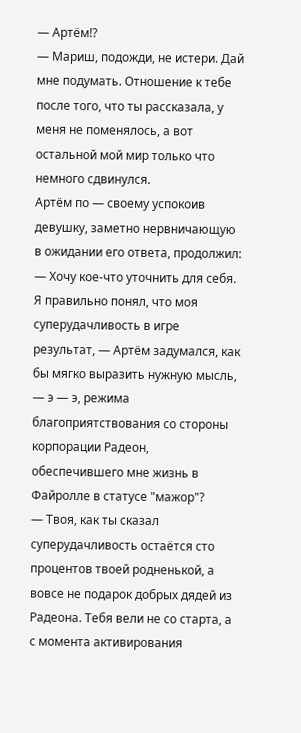— Артём!?
— Мариш, подожди, не истери. Дай мне подумать. Отношение к тебе после того, что ты рассказала, у меня не поменялось, а вот остальной мой мир только что немного сдвинулся.
Артём по — своему успокоив девушку, заметно нервничающую в ожидании его ответа, продолжил:
— Хочу кое-что уточнить для себя. Я правильно понял, что моя суперудачливость в игре результат, — Артём задумался, как бы мягко выразить нужную мысль, — э — э, режима благоприятствования со стороны корпорации Радеон, обеспечившего мне жизнь в Файролле в статусе "мажор"?
— Твоя, как ты сказал суперудачливость остаётся сто процентов твоей родненькой, а вовсе не подарок добрых дядей из Радеона. Тебя вели не со старта, а с момента активирования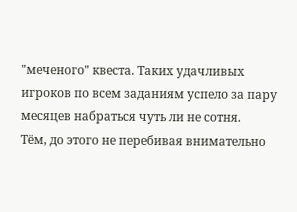"меченого" квеста. Таких удачливых игроков по всем заданиям успело за пару месяцев набраться чуть ли не сотня.
Тём, до этого не перебивая внимательно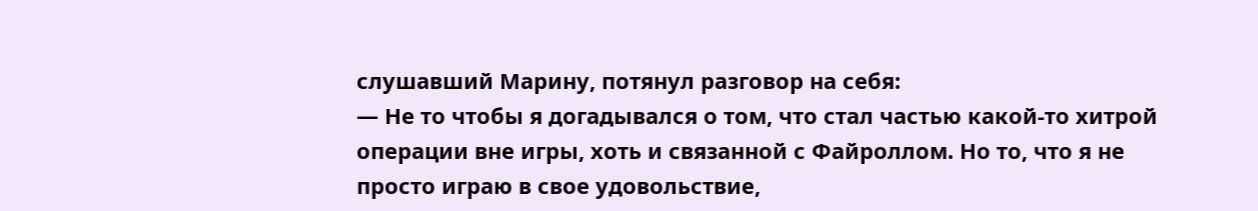слушавший Марину, потянул разговор на себя:
— Не то чтобы я догадывался о том, что стал частью какой-то хитрой операции вне игры, хоть и связанной с Файроллом. Но то, что я не просто играю в свое удовольствие,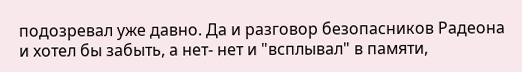подозревал уже давно. Да и разговор безопасников Радеона и хотел бы забыть, а нет- нет и "всплывал" в памяти,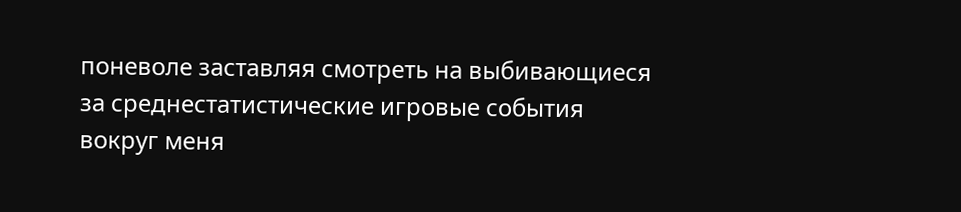поневоле заставляя смотреть на выбивающиеся за среднестатистические игровые события вокруг меня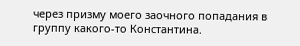через призму моего заочного попадания в группу какого-то Константина.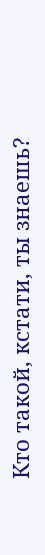Кто такой, кстати, ты знаешь?